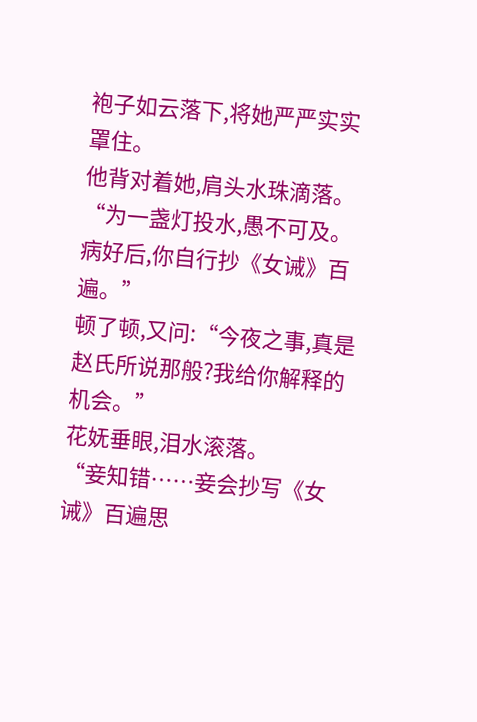袍子如云落下,将她严严实实罩住。
他背对着她,肩头水珠滴落。
“为一盏灯投水,愚不可及。病好后,你自行抄《女诫》百遍。”
顿了顿,又问:“今夜之事,真是赵氏所说那般?我给你解释的机会。”
花妩垂眼,泪水滚落。
“妾知错……妾会抄写《女诫》百遍思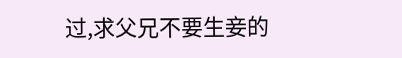过,求父兄不要生妾的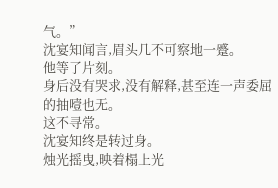气。”
沈宴知闻言,眉头几不可察地一蹙。
他等了片刻。
身后没有哭求,没有解释,甚至连一声委屈的抽噎也无。
这不寻常。
沈宴知终是转过身。
烛光摇曳,映着榻上光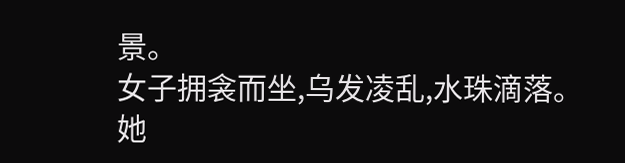景。
女子拥衾而坐,乌发凌乱,水珠滴落。
她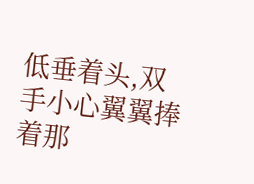低垂着头,双手小心翼翼捧着那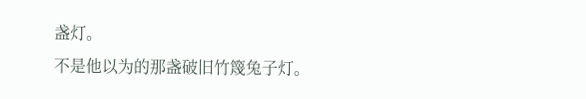盏灯。
不是他以为的那盏破旧竹篾兔子灯。